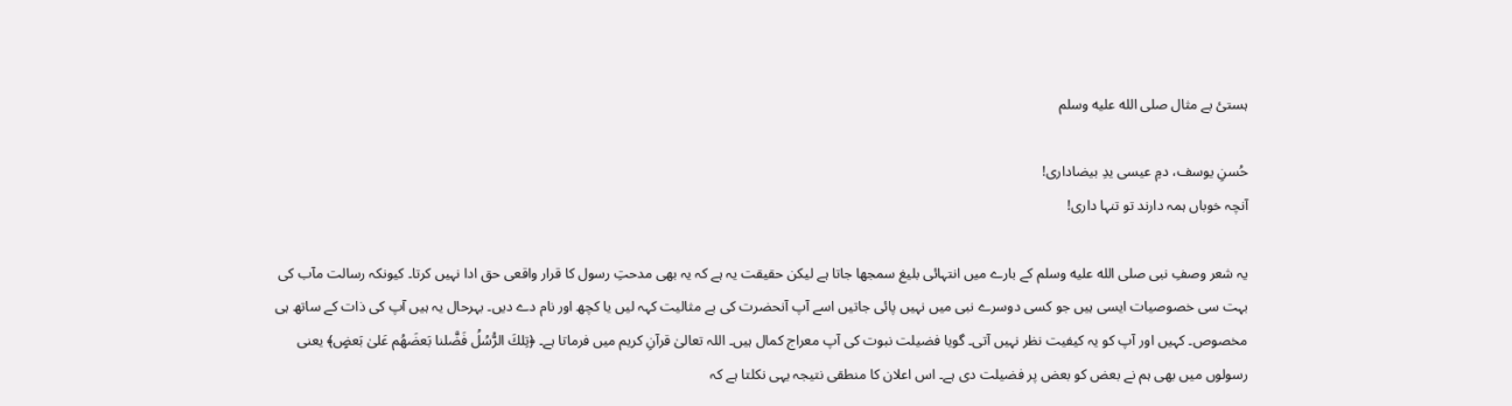ہستیٔ بے مثال صلى الله عليه وسلم

حُسنِ یوسف، دمِ عیسی یدِ بیضاداری!
آنچہ خوباں ہمہ دارند تو تنہا داری!

یہ شعر وصفِ نبی صلى الله عليه وسلم کے بارے میں انتہائی بلیغ سمجھا جاتا ہے لیکن حقیقت یہ ہے کہ یہ بھی مدحتِ رسول کا قرار واقعی حق ادا نہیں کرتا۔ کیونکہ رسالت مآب کی بہت سی خصوصیات ایسی ہیں جو کسی دوسرے نبی میں نہیں پائی جاتیں اسے آپ آنحضرت کی بے مثالیت کہہ لیں یا کچھ اور نام دے دیں۔ بہرحال یہ ہیں آپ کی ذات کے ساتھ ہی مخصوص۔ کہیں اور آپ کو یہ کیفیت نظر نہیں آتی۔ گویا فضیلت نبوت کی آپ معراج کمال ہیں۔ اللہ تعالیٰ قرآنِ کریم میں فرماتا ہے۔ ﴿تِلكَ الرُّ‌سُلُ فَضَّلنا بَعضَهُم عَلىٰ بَعضٍ﴾ یعنی رسولوں میں بھی ہم نے بعض کو بعض پر فضیلت دی ہے۔ اس اعلان کا منطقی نتیجہ یہی نکلتا ہے کہ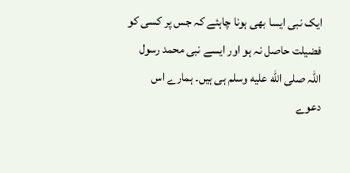ایک نبی ایسا بھی ہونا چاہئے کہ جس پر کسی کو فضیلت حاصل نہ ہو اور ایسے نبی محمد رسول اللہ صلى الله عليه وسلم ہی ہیں۔ ہمارے اس دعوے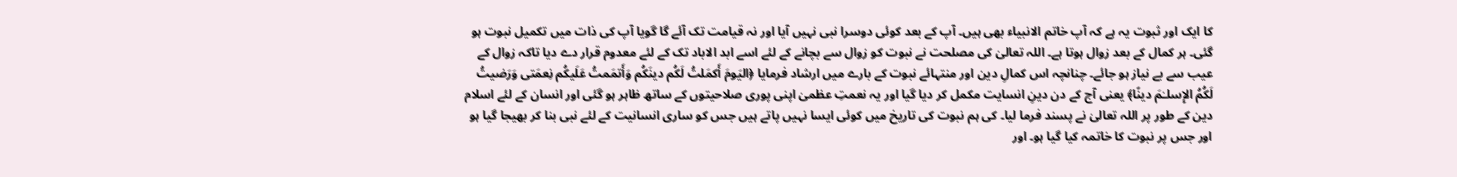کا ایک اور ثبوت یہ ہے کہ آپ خاتم الانبیاء بھی ہیں۔ آپ کے بعد کوئی دوسرا نبی نہیں آیا اور نہ قیامت تک آئے گا گویا آپ کی ذات میں تکمیل نبوت ہو گئی۔ ہر کمال کے بعد زوال ہوتا ہے۔ اللہ تعالیٰ کی مصلحت نے نبوت کو زوال سے بچانے کے لئے اسے ابد الاباد تک کے لئے معدوم قرار دے دیا تاکہ زوال کے عیب سے بے نیاز ہو جائے۔ چنانچہ اس کمالِ دین اور منتہائے نبوت کے بارے میں ارشاد فرمایا ﴿اليَومَ أَكمَلتُ لَكُم دينَكُم وَأَتمَمتُ عَلَيكُم نِعمَتى وَرَ‌ضيتُ لَكُمُ الإِسلـٰمَ دينًا﴾ یعنی آج کے دن دینِ انسایت مکمل کر دیا گیا اور یہ نعمتِ عظمیٰ اپنی پوری صلاحیتوں کے ساتھ ظاہر ہو گئی اور انسان کے لئے اسلام دین کے طور پر اللہ تعالیٰ نے پسند فرما لیا۔ کی ہم نبوت کی تاریخ میں کوئی ایسا نہیں پاتے ہیں جس کو ساری انسانیت کے لئے نبی بنا کر بھیجا گیا ہو اور جس پر نبوت کا خاتمہ کیا گیا ہو۔ اور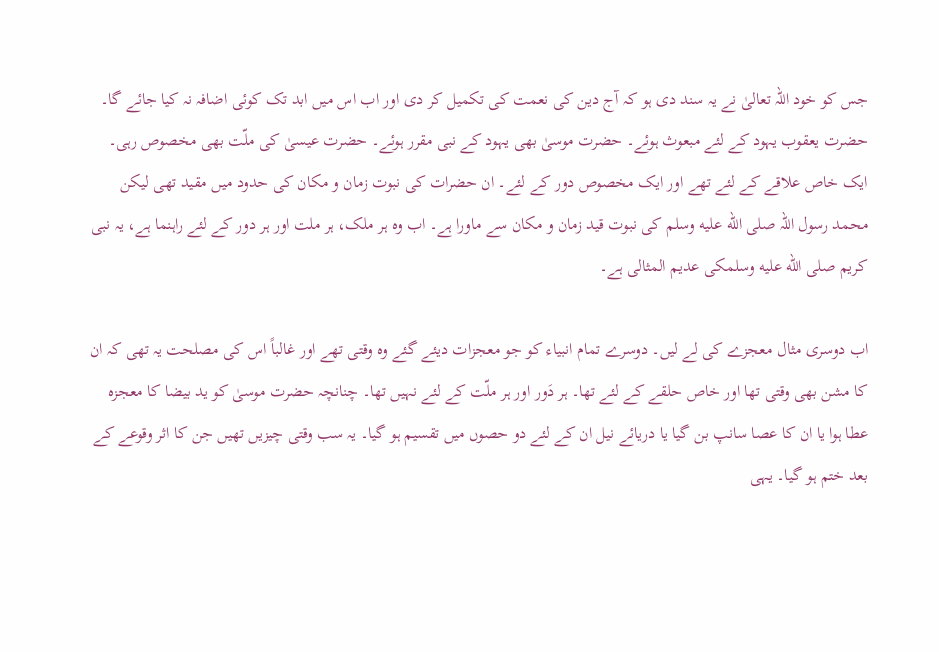جس کو خود اللہ تعالیٰ نے یہ سند دی ہو کہ آج دین کی نعمت کی تکمیل کر دی اور اب اس میں ابد تک کوئی اضافہ نہ کیا جائے گا۔ حضرت یعقوب یہود کے لئے مبعوث ہوئے۔ حضرت موسیٰ بھی یہود کے نبی مقرر ہوئے۔ حضرت عیسیٰ کی ملّت بھی مخصوص رہی۔ ایک خاص علاقے کے لئے تھے اور ایک مخصوص دور کے لئے۔ ان حضرات کی نبوت زمان و مکان کی حدود میں مقید تھی لیکن محمد رسول اللہ صلى الله عليه وسلم کی نبوت قید زمان و مکان سے ماورا ہے۔ اب وہ ہر ملک، ہر ملت اور ہر دور کے لئے راہنما ہے، یہ نبی کریم صلى الله عليه وسلمکی عدیم المثالی ہے۔

اب دوسری مثال معجزے کی لے لیں۔ دوسرے تمام انبیاء کو جو معجزات دیئے گئے وہ وقتی تھے اور غالباً اس کی مصلحت یہ تھی کہ ان کا مشن بھی وقتی تھا اور خاص حلقے کے لئے تھا۔ ہر دَور اور ہر ملّت کے لئے نہیں تھا۔ چنانچہ حضرت موسیٰ کو ید بیضا کا معجزہ عطا ہوا یا ان کا عصا سانپ بن گیا یا دریائے نیل ان کے لئے دو حصوں میں تقسیم ہو گیا۔ یہ سب وقتی چیزیں تھیں جن کا اثر وقوعے کے بعد ختم ہو گیا۔ یہی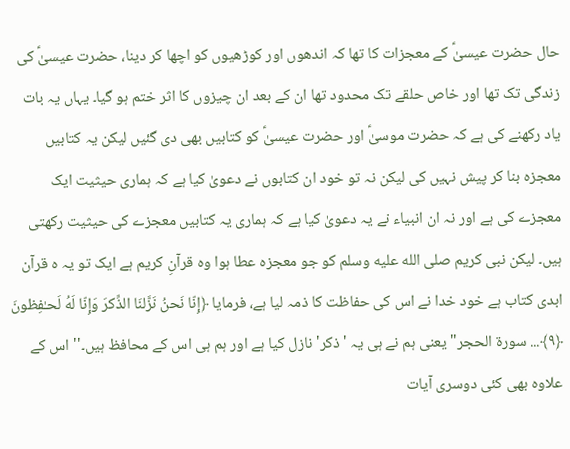حال حضرت عیسیٰؑ کے معجزات کا تھا کہ اندھوں اور کوڑھیوں کو اچھا کر دینا، حضرت عیسیٰؑ کی زندگی تک تھا اور خاص حلقے تک محدود تھا ان کے بعد ان چیزوں کا اثر ختم ہو گیا۔ یہاں یہ بات یاد رکھنے کی ہے کہ حضرت موسیٰؑ اور حضرت عیسیٰؑ کو کتابیں بھی دی گئیں لیکن یہ کتابیں معجزہ بنا کر پیش نہیں کی لیکن نہ تو خود ان کتابوں نے دعویٰ کیا ہے کہ ہماری حیثیت ایک معجزے کی ہے اور نہ ان انبیاء نے یہ دعویٰ کیا ہے کہ ہماری یہ کتابیں معجزے کی حیثیت رکھتی ہیں۔ لیکن نبی کریم صلى الله عليه وسلم کو جو معجزہ عطا ہوا وہ قرآنِ کریم ہے ایک تو یہ ہ قرآن ابدی کتاب ہے خود خدا نے اس کی حفاظت کا ذمہ لیا ہے، فرمایا ﴿إِنّا نَحنُ نَزَّلنَا الذِّكرَ‌ وَإِنّا لَهُ لَحـٰفِظونَ ﴿٩﴾... سورة الحجر" یعنی ہم نے ہی یہ 'ذکر' نازل کیا ہے اور ہم ہی اس کے محافظ ہیں۔'' اس کے علاوہ بھی کئی دوسری آیات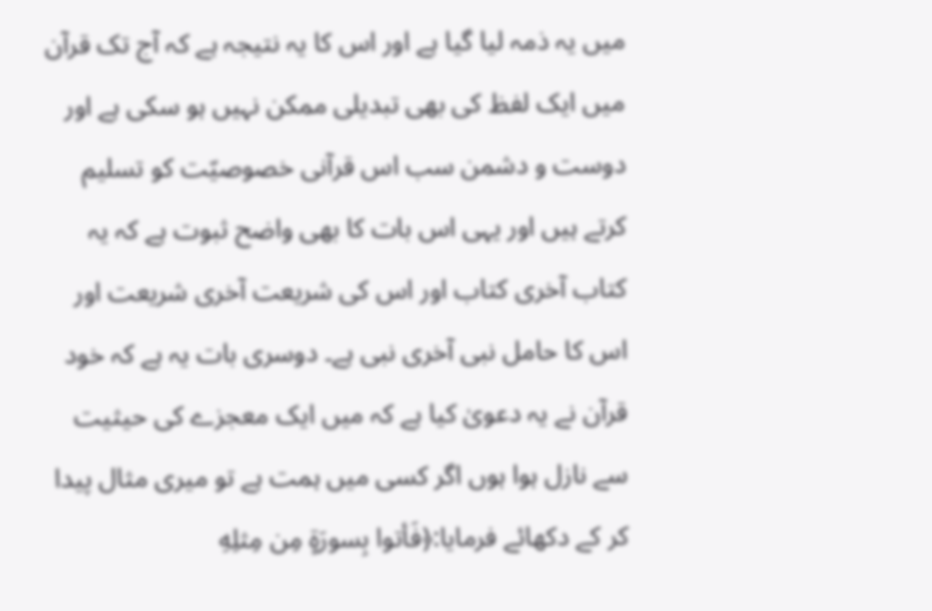میں یہ ذمہ لیا گیا ہے اور اس کا یہ نتیجہ ہے کہ آج تک قرآن میں ایک لفظ کی بھی تبدیلی ممکن نہیں ہو سکی ہے اور دوست و دشمن سب اس قرآنی خصوصیّت کو تسلیم کرتے ہیں اور یہی اس بات کا بھی واضح ثبوت ہے کہ یہ کتاب آخری کتاب اور اس کی شریعت آخری شریعت اور اس کا حامل نبی آخری نبی ہے۔ دوسری بات یہ ہے کہ خود قرآن نے یہ دعویٰ کیا ہے کہ میں ایک معجزے کی حیثیت سے نازل ہوا ہوں اگر کسی میں ہمت ہے تو میری مثال پیدا کر کے دکھائے فرمایا:﴿فَأتوا بِسورَ‌ةٍ مِن مِثلِهِ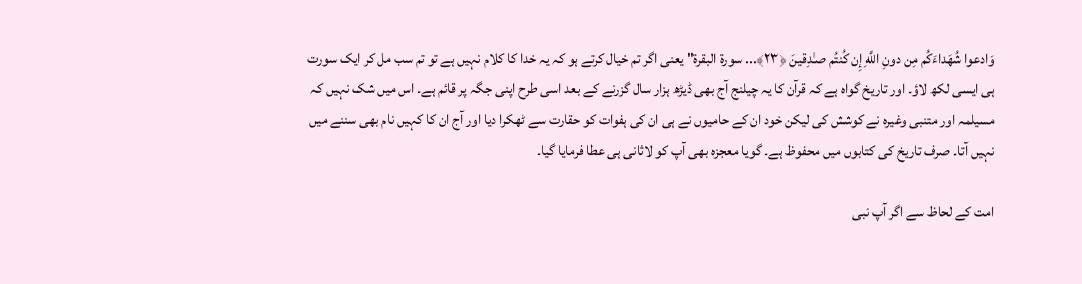وَادعوا شُهَداءَكُم مِن دونِ اللَّهِ إِن كُنتُم صـٰدِقينَ ﴿٢٣﴾... سورة البقرة" یعنی اگر تم خیال کرتے ہو کہ یہ خدا کا کلام نہیں ہے تو تم سب مل کر ایک سورت ہی ایسی لکھ لاؤ۔ اور تاریخ گواہ ہے کہ قرآن کا یہ چیلنج آج بھی ڈیڑھ ہزار سال گزرنے کے بعد اسی طرح اپنی جگہ پر قائم ہے۔ اس میں شک نہیں کہ مسیلمہ اور متنبی وغیرہ نے کوشش کی لیکن خود ان کے حامیوں نے ہی ان کی ہفوات کو حقارت سے ٹھکرا دیا اور آج ان کا کہیں نام بھی سننے میں نہیں آتا۔ صرف تاریخ کی کتابوں میں محفوظ ہے۔ گویا معجزہ بھی آپ کو لاثانی ہی عطا فرمایا گیا۔

امت کے لحاظ سے اگر آپ نبی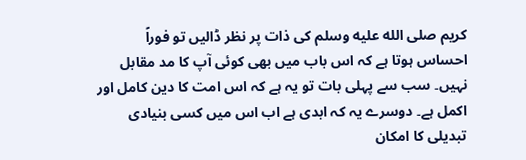کریم صلى الله عليه وسلم کی ذات پر نظر ڈالیں تو فوراً احساس ہوتا ہے کہ اس باب میں بھی کوئی آپ کا مد مقابل نہیں۔ سب سے پہلی بات تو یہ ہے کہ اس امت کا دین کامل اور اکمل ہے۔ دوسرے یہ کہ ابدی ہے اب اس میں کسی بنیادی تبدیلی کا امکان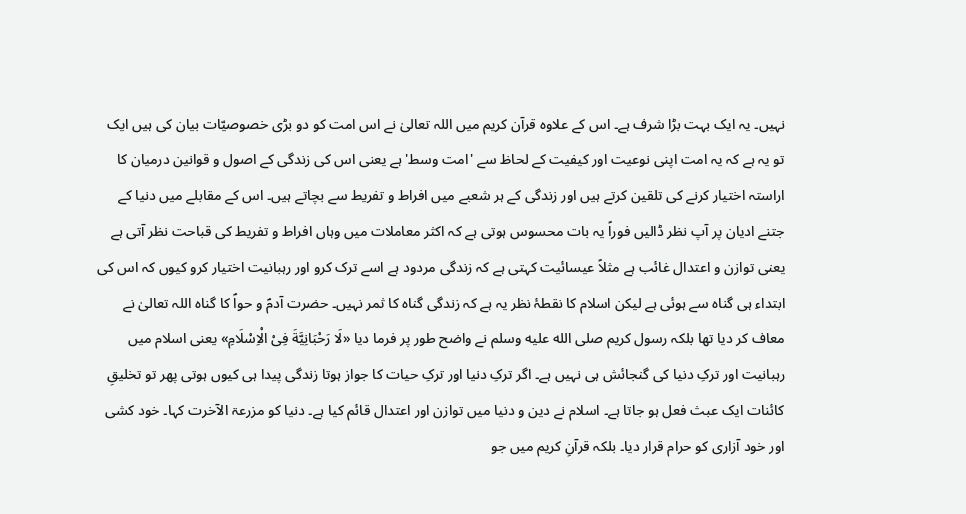نہیں۔ یہ ایک بہت بڑا شرف ہے۔ اس کے علاوہ قرآن کریم میں اللہ تعالیٰ نے اس امت کو دو بڑی خصوصیّات بیان کی ہیں ایک تو یہ ہے کہ یہ امت اپنی نوعیت اور کیفیت کے لحاظ سے 'امت وسط' ہے یعنی اس کی زندگی کے اصول و قوانین درمیان کا اراستہ اختیار کرنے کی تلقین کرتے ہیں اور زندگی کے ہر شعبے میں افراط و تفریط سے بچاتے ہیں۔ اس کے مقابلے میں دنیا کے جتنے ادیان پر آپ نظر ڈالیں فوراً یہ بات محسوس ہوتی ہے کہ اکثر معاملات میں وہاں افراط و تفریط کی قباحت نظر آتی ہے یعنی توازن و اعتدال غائب ہے مثلاً عیسائیت کہتی ہے کہ زندگی مردود ہے اسے ترک کرو اور رہبانیت اختیار کرو کیوں کہ اس کی ابتداء ہی گناہ سے ہوئی ہے لیکن اسلام کا نقطۂ نظر یہ ہے کہ زندگی گناہ کا ثمر نہیں۔ حضرت آدمؑ و حواؑ کا گناہ اللہ تعالیٰ نے معاف کر دیا تھا بلکہ رسول کریم صلى الله عليه وسلم نے واضح طور پر فرما دیا «لَا رَحْبَانِیَّةَ فِیْ الْاِسْلَامِ» یعنی اسلام میں رہبانیت اور ترکِ دنیا کی گنجائش ہی نہیں ہے۔ اگر ترکِ دنیا اور ترکِ حیات کا جواز ہوتا زندگی پیدا ہی کیوں ہوتی پھر تو تخلیقِ کائنات ایک عبث فعل ہو جاتا ہے۔ اسلام نے دین و دنیا میں توازن اور اعتدال قائم کیا ہے۔ دنیا کو مزرعۃ الآخرت کہا۔ خود کشی اور خود آزاری کو حرام قرار دیا۔ بلکہ قرآنِ کریم میں جو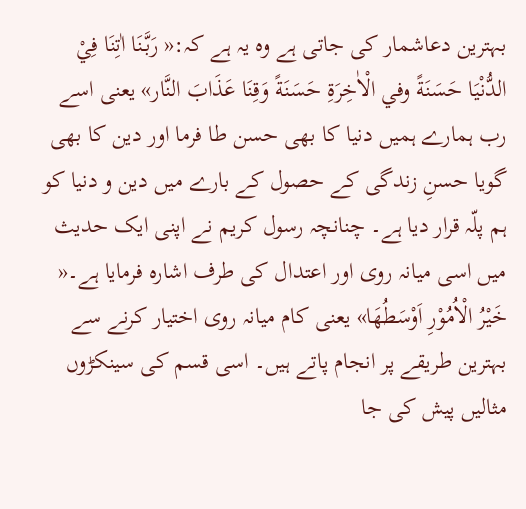بہترین دعاشمار کی جاتی ہے وہ یہ ہے کہ:« رَبَّنَا اٰتِنَا فِيْ الدُّنْيَا حَسَنَةً وفي الْاٰخِرَةِ حَسَنَةً وَقِنَا عَذَابَ النَّار» یعنی اسے رب ہمارے ہمیں دنیا کا بھی حسن طا فرما اور دین کا بھی گویا حسنِ زندگی کے حصول کے بارے میں دین و دنیا کو ہم پلّہ قرار دیا ہے۔ چنانچہ رسول کریم نے اپنی ایک حدیث میں اسی میانہ روی اور اعتدال کی طرف اشارہ فرمایا ہے۔« خَیْرُ الْاُمُوْرِ اَوْسَطُھَا» یعنی کام میانہ روی اختیار کرنے سے بہترین طریقے پر انجام پاتے ہیں۔ اسی قسم کی سینکڑوں مثالیں پیش کی جا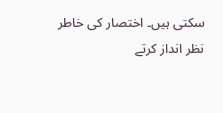سکتی ہیں۔ اختصار کی خاطر نظر انداز کرتے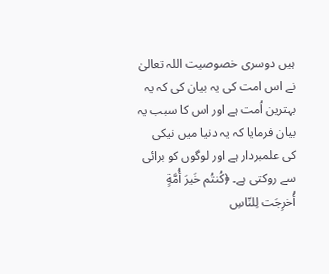ہیں دوسری خصوصیت اللہ تعالیٰ نے اس امت کی یہ بیان کی کہ یہ بہترین اُمت ہے اور اس کا سبب یہ بیان فرمایا کہ یہ دنیا میں نیکی کی علمبردار ہے اور لوگوں کو برائی سے روکتی ہے۔ ﴿كُنتُم خَيرَ‌ أُمَّةٍ أُخرِ‌جَت لِلنّاسِ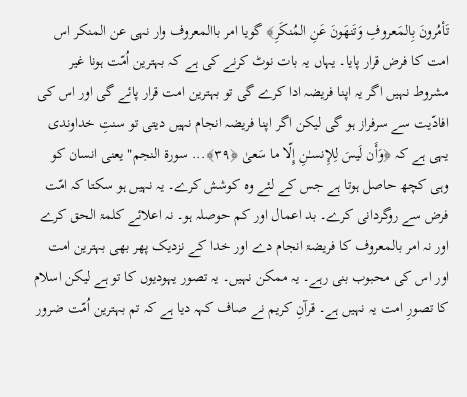تَأمُر‌ونَ بِالمَعر‌وفِ وَتَنهَونَ عَنِ المُنكَرِ‌﴾ گويا امر باالمعروف وار نہی عن المنکر اس امت کا فرض قرار پایا۔ یہاں یہ بات نوٹ کرنے کی ہے کہ بہترین اُمّت ہونا غیر مشروط نہیں اگر یہ اپنا فریضہ ادا کرے گی تو بہترین امت قرار پائے گی اور اس کی افادّیت سے سرفراز ہو گی لیکن اگر اپنا فریضہ انجام نہیں دیتی تو سنتِ خداوندی یہی ہے کہ ﴿وَأَن لَيسَ لِلإِنسـٰنِ إِلّا ما سَعىٰ ﴿٣٩﴾... سورة النجم" یعنی انسان کو وہی کچھ حاصل ہوتا ہے جس کے لئے وہ کوشش کرے۔ یہ نہیں ہو سکتا کہ امّت فرض سے روگردانی کرے۔ بد اعمال اور کم حوصلہ ہو۔ نہ اعلائے کلمۃ الحق کرے اور نہ امر بالمعروف کا فریضۃ انجام دے اور خدا کے نزدیک پھر بھی بہترین امت اور اس کی محبوب بنی رہے۔ یہ ممکن نہیں۔ یہ تصور یہودیوں کا تو ہے لیکن اسلام کا تصورِ امت یہ نہیں ہے۔ قرآنِ کریم نے صاف کہہ دیا ہے کہ تم بہترین اُمّت ضرور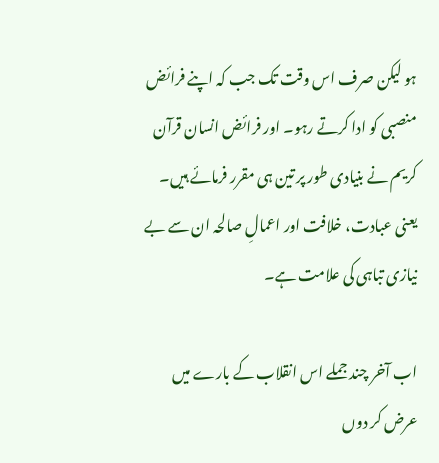ہو لیکن صرف اس وقت تک جب کہ اپنے فرائض منصبی کو ادا کرتے رہو۔ اور فرائض انسان قرآن کریم نے بنیادی طور پر تین ہی مقرر فرمائے ہیں۔ یعنی عبادت، خلافت اور اعمالِ صالحہ ان سے بے نیازی تباہی کی علامت ہے۔

اب آخر چند جملے اس انقلاب کے بارے میں عرض کر دوں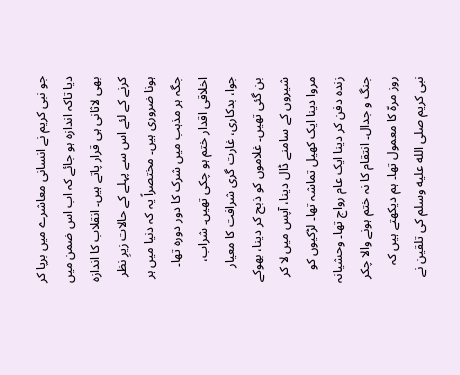جو نبی کریم نے انسانی معاشرے میں برپا کر دیا تاکہ اندازہ ہو جائے کہ اب اس ضمن میں بھی لاثانی ہی قرار پاتے ہیں۔ انقلاب کا اندازہ کرنے کے لئے اس سے پہلے کے حالات زیرِ نظر ہونا ضروری ہیں۔ مختصراً یہ کہ دنیا میں ہر جگہ ہر مذہب میں شرک کا دور دورہ تھا۔ اخلاقی اقدار ختم ہو چکی تھیں۔ شراب، جوا، بدکاری، غارت گری شرافت کا معیار بن گئی تھیں۔ غلاموں کو ذبح کر دینا، بھوکے شیروں کے سامنے ڈال دینا، آپس میں لا کر مروا دینا ایک کھیل تماشہ تھا۔ لڑکیوں کو زندہ دفن کر دینا ایک عام رواج تھا۔ وحشیانہ جنگ و جدال۔ انتقام کا نہ ختم ہونے والا چکر روز مرہّ کا معمول تھا۔ ہم دیکھتے ہیں کہ نبی کریم صلى الله عليه وسلم کی تلقین نے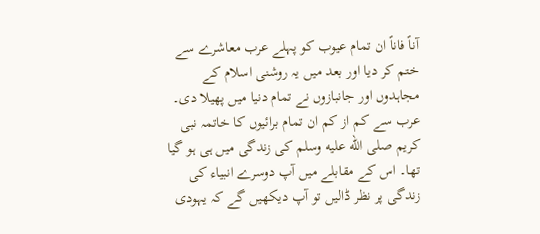آناً فاناً ان تمام عیوب کو پہلے عرب معاشرے سے ختم کر دیا اور بعد میں یہ روشنی اسلام کے مجاہدوں اور جانبازوں نے تمام دنیا میں پھیلا دی۔ عرب سے کم از کم ان تمام برائیوں کا خاتمہ نبی کریم صلى الله عليه وسلم کی زندگی میں ہی ہو گیا تھا۔ اس کے مقابلے میں آپ دوسرے انبیاء کی زندگی پر نظر ڈالیں تو آپ دیکھیں گے کہ یہودی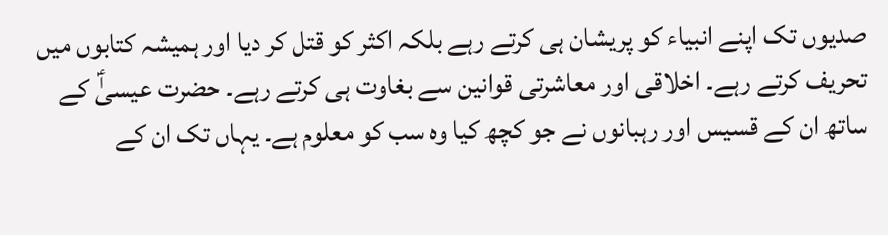صدیوں تک اپنے انبیاء کو پریشان ہی کرتے رہے بلکہ اکثر کو قتل کر دیا اور ہمیشہ کتابوں میں تحریف کرتے رہے۔ اخلاقی اور معاشرتی قوانین سے بغاوت ہی کرتے رہے۔ حضرت عیسیٰؑ کے ساتھ ان کے قسیس اور رہبانوں نے جو کچھ کیا وہ سب کو معلوم ہے۔ یہاں تک ان کے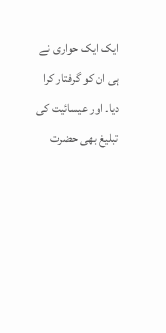ایک ایک حواری نے ہی ان کو گرفتار کرا دیا۔ اور عیسائیت کی تبلیغ بھی حضرت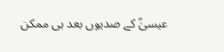عیسیٰؑ کے صدیوں بعد ہی ممکن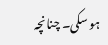ہو سکی۔ چنانچہ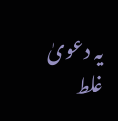یہ دعویٰ غلط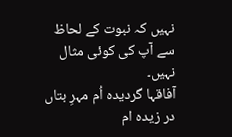نہیں کہ نبوت کے لحاظ سے آپ کی کوئی مثال نہیں۔
آفاقہا گردیدہ اُم مہرِ بتاں در زیدہ ام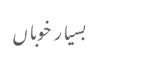بسیار خوباں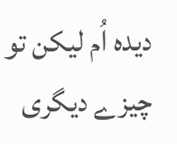دیدہ اُم لیکن تو چیزے دیگری